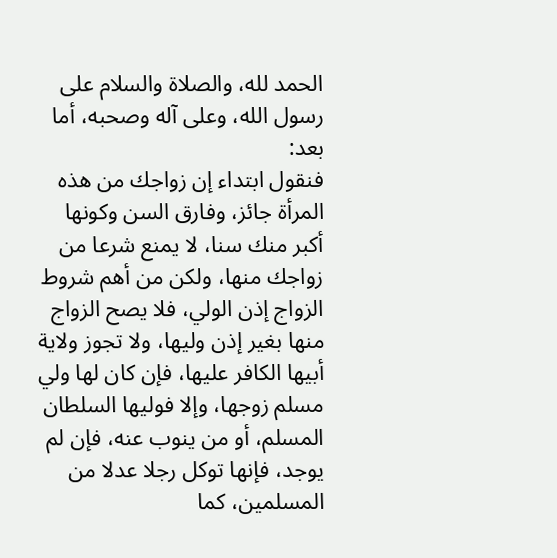الحمد لله، والصلاة والسلام على رسول الله، وعلى آله وصحبه، أما بعد:
فنقول ابتداء إن زواجك من هذه المرأة جائز، وفارق السن وكونها أكبر منك سنا، لا يمنع شرعا من زواجك منها، ولكن من أهم شروط الزواج إذن الولي، فلا يصح الزواج منها بغير إذن وليها، ولا تجوز ولاية أبيها الكافر عليها، فإن كان لها ولي مسلم زوجها، وإلا فوليها السلطان المسلم، أو من ينوب عنه، فإن لم يوجد، فإنها توكل رجلا عدلا من المسلمين، كما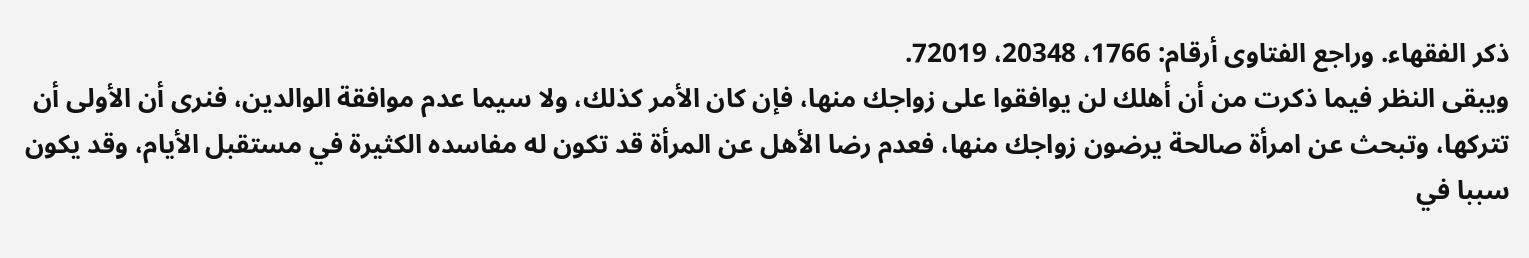ذكر الفقهاء. وراجع الفتاوى أرقام: 1766، 20348، 72019.
ويبقى النظر فيما ذكرت من أن أهلك لن يوافقوا على زواجك منها، فإن كان الأمر كذلك، ولا سيما عدم موافقة الوالدين، فنرى أن الأولى أن تتركها، وتبحث عن امرأة صالحة يرضون زواجك منها، فعدم رضا الأهل عن المرأة قد تكون له مفاسده الكثيرة في مستقبل الأيام، وقد يكون سببا في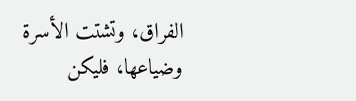الفراق، وتشتت الأسرة وضياعها، فليكن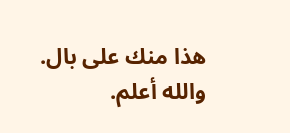هذا منك على بال.
والله أعلم.